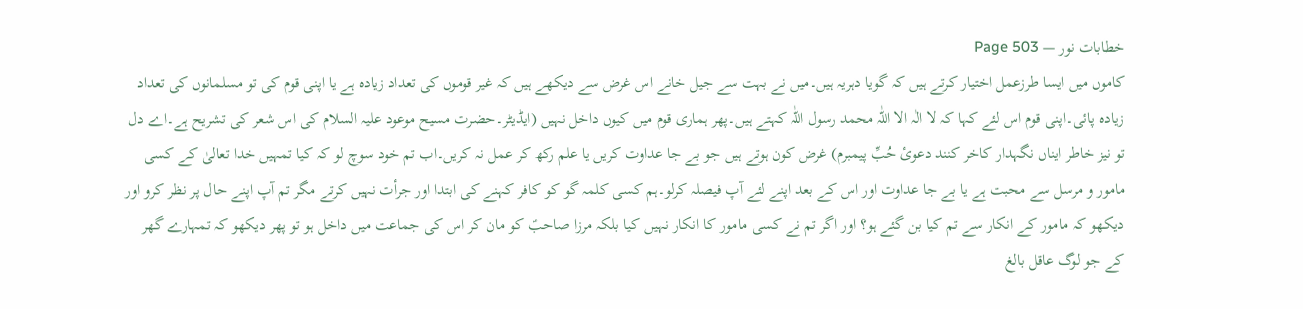خطابات نور — Page 503
کاموں میں ایسا طرزعمل اختیار کرتے ہیں کہ گویا دہریہ ہیں۔میں نے بہت سے جیل خانے اس غرض سے دیکھے ہیں کہ غیر قوموں کی تعداد زیادہ ہے یا اپنی قوم کی تو مسلمانوں کی تعداد زیادہ پائی۔اپنی قوم اس لئے کہا کہ لا الٰہ الا اللّٰہ محمد رسول اللّٰہ کہتے ہیں۔پھر ہماری قوم میں کیوں داخل نہیں (ایڈیٹر۔حضرت مسیح موعود علیہ السلام کی اس شعر کی تشریح ہے۔اے دل تو نیز خاطر ایناں نگہدار کاخر کنند دعویٔ حُبِّ پیمبرم) غرض کون ہوتے ہیں جو بے جا عداوت کریں یا علم رکھ کر عمل نہ کریں۔اب تم خود سوچ لو کہ کیا تمہیں خدا تعالیٰ کے کسی مامور و مرسل سے محبت ہے یا بے جا عداوت اور اس کے بعد اپنے لئے آپ فیصلہ کرلو۔ہم کسی کلمہ گو کو کافر کہنے کی ابتدا اور جرأت نہیں کرتے مگر تم آپ اپنے حال پر نظر کرو اور دیکھو کہ مامور کے انکار سے تم کیا بن گئے ہو؟ اور اگر تم نے کسی مامور کا انکار نہیں کیا بلکہ مرزا صاحبؑ کو مان کر اس کی جماعت میں داخل ہو تو پھر دیکھو کہ تمہارے گھر کے جو لوگ عاقل بالغ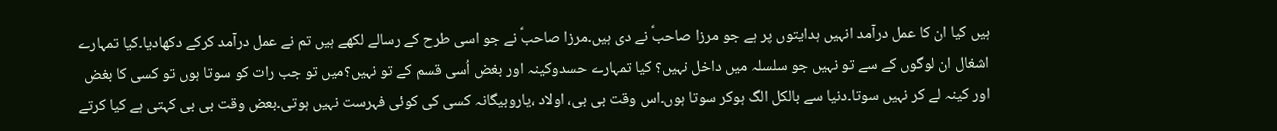ہیں کیا ان کا عمل درآمد انہیں ہدایتوں پر ہے جو مرزا صاحبؑ نے دی ہیں۔مرزا صاحبؑ نے جو اسی طرح کے رسالے لکھے ہیں تم نے عمل درآمد کرکے دکھادیا۔کیا تمہارے اشغال ان لوگوں کے سے تو نہیں جو سلسلہ میں داخل نہیں؟ کیا تمہارے حسدوکینہ اور بغض اُسی قسم کے تو نہیں؟میں تو جب رات کو سوتا ہوں تو کسی کا بغض اور کینہ لے کر نہیں سوتا۔دنیا سے بالکل الگ ہوکر سوتا ہوں۔اس وقت بی بی، اولاد ،یاروبیگانہ کسی کی کوئی فہرست نہیں ہوتی۔بعض وقت بی بی کہتی ہے کیا کرتے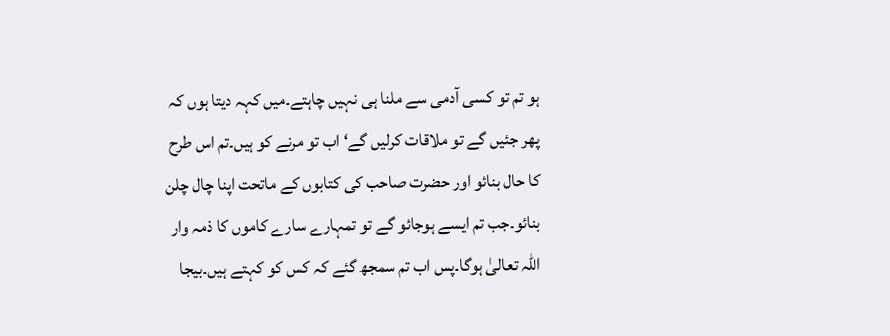ہو تم تو کسی آدمی سے ملنا ہی نہیں چاہتے۔میں کہہ دیتا ہوں کہ پھر جئیں گے تو ملاقات کرلیں گے‘ اب تو مرنے کو ہیں۔تم اس طرح کا حال بنائو اور حضرت صاحب کی کتابوں کے ماتحت اپنا چال چلن بنائو۔جب تم ایسے ہوجائو گے تو تمہارے سارے کاموں کا ذمہ وار اللہ تعالیٰ ہوگا۔پس اب تم سمجھ گئے کہ کس کو کہتے ہیں۔بیجا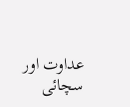عداوت اور سچائی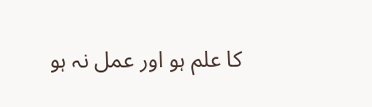کا علم ہو اور عمل نہ ہو